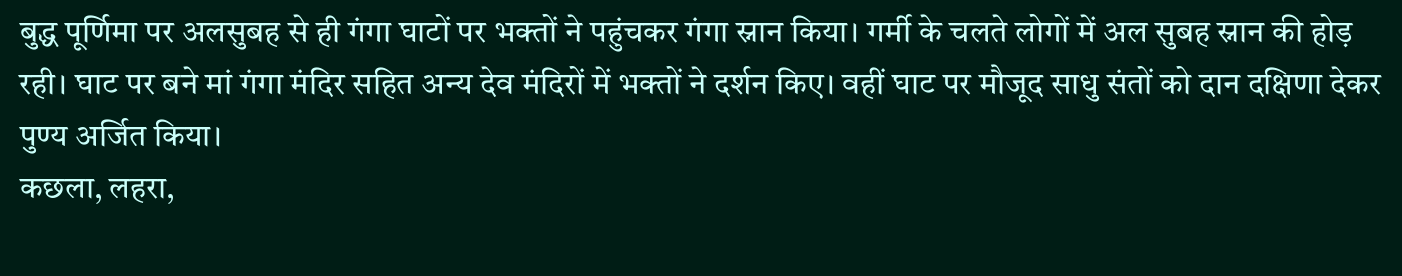बुद्ध पूर्णिमा पर अलसुबह से ही गंगा घाटों पर भक्तों ने पहुंचकर गंगा स्नान किया। गर्मी के चलते लोगों में अल सुबह स्नान की होड़ रही। घाट पर बने मां गंगा मंदिर सहित अन्य देव मंदिरों में भक्तों ने दर्शन किए। वहीं घाट पर मौजूद साधु संतों को दान दक्षिणा देकर पुण्य अर्जित किया।
कछला, लहरा,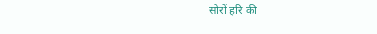सोरों हरि की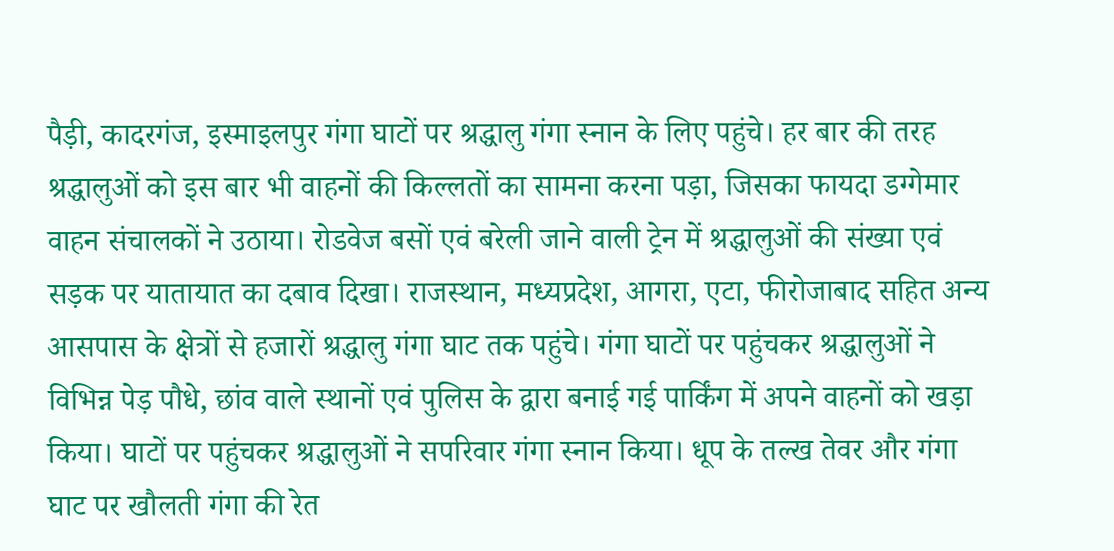पैड़ी, कादरगंज, इस्माइलपुर गंगा घाटों पर श्रद्धालु गंगा स्नान के लिए पहुंचे। हर बार की तरह श्रद्धालुओं को इस बार भी वाहनों की किल्लतों का सामना करना पड़ा, जिसका फायदा डग्गेमार वाहन संचालकों ने उठाया। रोडवेज बसों एवं बरेली जाने वाली ट्रेन में श्रद्धालुओं की संख्या एवं सड़क पर यातायात का दबाव दिखा। राजस्थान, मध्यप्रदेश, आगरा, एटा, फीरोजाबाद सहित अन्य आसपास के क्षेत्रों से हजारों श्रद्धालु गंगा घाट तक पहुंचे। गंगा घाटों पर पहुंचकर श्रद्धालुओं ने विभिन्न पेड़ पौधे, छांव वाले स्थानों एवं पुलिस के द्वारा बनाई गई पार्किंग में अपने वाहनों को खड़ा किया। घाटों पर पहुंचकर श्रद्धालुओं ने सपरिवार गंगा स्नान किया। धूप के तल्ख तेवर और गंगा घाट पर खौलती गंगा की रेत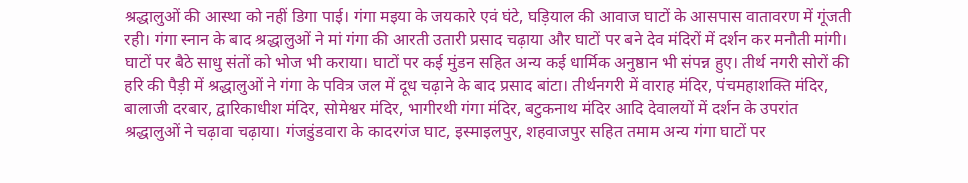श्रद्धालुओं की आस्था को नहीं डिगा पाई। गंगा मइया के जयकारे एवं घंटे, घड़ियाल की आवाज घाटों के आसपास वातावरण में गूंजती रही। गंगा स्नान के बाद श्रद्धालुओं ने मां गंगा की आरती उतारी प्रसाद चढ़ाया और घाटों पर बने देव मंदिरों में दर्शन कर मनौती मांगी। घाटों पर बैठे साधु संतों को भोज भी कराया। घाटों पर कई मुंडन सहित अन्य कई धार्मिक अनुष्ठान भी संपन्न हुए। तीर्थ नगरी सोरों की हरि की पैड़ी में श्रद्धालुओं ने गंगा के पवित्र जल में दूध चढ़ाने के बाद प्रसाद बांटा। तीर्थनगरी में वाराह मंदिर, पंचमहाशक्ति मंदिर, बालाजी दरबार, द्वारिकाधीश मंदिर, सोमेश्वर मंदिर, भागीरथी गंगा मंदिर, बटुकनाथ मंदिर आदि देवालयों में दर्शन के उपरांत श्रद्धालुओं ने चढ़ावा चढ़ाया। गंजडुंडवारा के कादरगंज घाट, इस्माइलपुर, शहवाजपुर सहित तमाम अन्य गंगा घाटों पर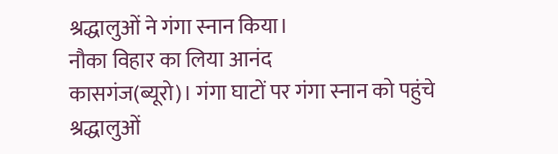श्रद्धालुओं ने गंगा स्नान किया।
नौका विहार का लिया आनंद
कासगंज(ब्यूरो)। गंगा घाटों पर गंगा स्नान को पहुंचे श्रद्धालुओं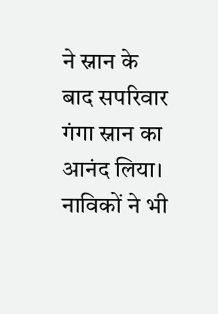ने स्नान के बाद सपरिवार गंगा स्नान का आनंद लिया। नाविकों ने भी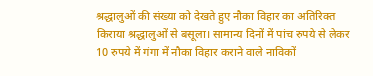श्रद्धालुओं की संख्या को देखते हुए नौका विहार का अतिरिक्त किराया श्रद्धालुओं से बसूला। सामान्य दिनों में पांच रुपये से लेकर 10 रुपये में गंगा में नौका विहार कराने वाले नाविकों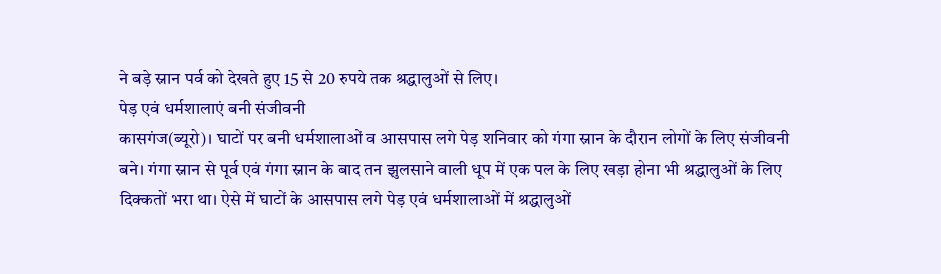ने बड़े स्नान पर्व को देखते हुए 15 से 20 रुपये तक श्रद्धालुओं से लिए।
पेड़ एवं धर्मशालाएं बनी संजीवनी
कासगंज(ब्यूरो)। घाटों पर बनी धर्मशालाओं व आसपास लगे पेड़ शनिवार को गंगा स्नान के दौरान लोगों के लिए संजीवनी बने। गंगा स्नान से पूर्व एवं गंगा स्नान के बाद तन झुलसाने वाली धूप में एक पल के लिए खड़ा होना भी श्रद्धालुओं के लिए दिक्कतों भरा था। ऐसे में घाटों के आसपास लगे पेड़ एवं धर्मशालाओं में श्रद्धालुओं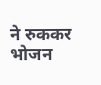ने रुककर भोजन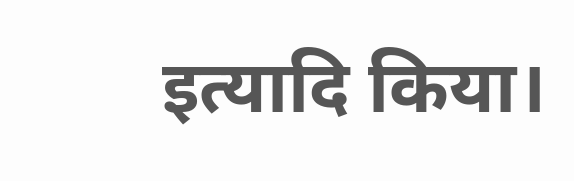इत्यादि किया।